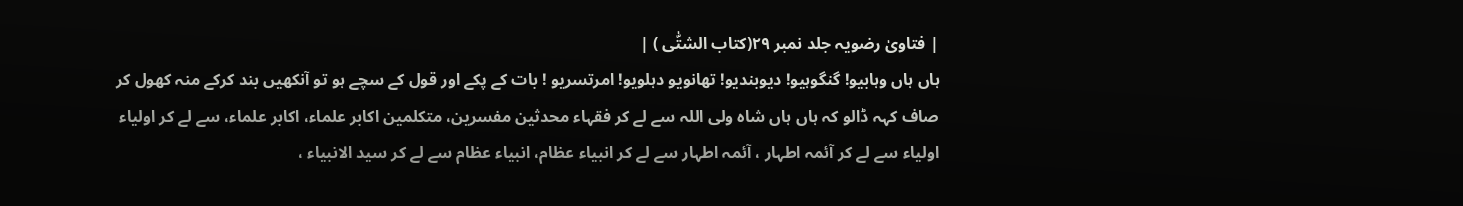| فتاویٰ رضویہ جلد نمبر ۲۹(کتاب الشتّٰی ) |
ہاں ہاں وہابیو! گنگوہیو! دیوبندیو! تھانویو دہلویو! امرتسریو ! بات کے پکے اور قول کے سچے ہو تو آنکھیں بند کرکے منہ کھول کر صاف کہہ ڈالو کہ ہاں ہاں شاہ ولی اللہ سے لے کر فقہاء محدثین مفسرین، متکلمین اکابر علماء، اکابر علماء، سے لے کر اولیاء اولیاء سے لے کر آئمہ اطہار ، آئمہ اطہار سے لے کر انبیاء عظام، انبیاء عظام سے لے کر سید الانبیاء ،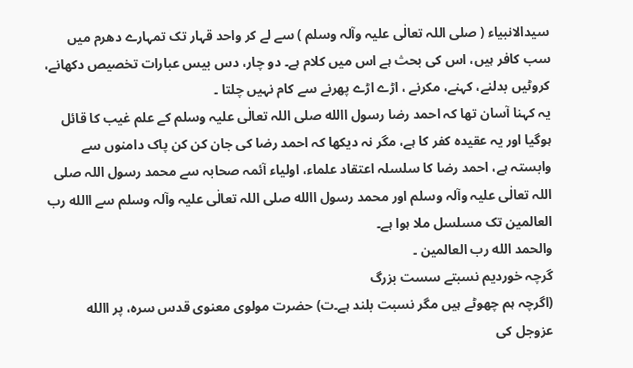سیدالانبیاء ( صلی اللہ تعالٰی علیہ وآلہ وسلم ) سے لے کر واحد قہار تک تمہارے دھرم میں سب کافر ہیں، اس کی بحث ہے اس میں کلام ہے۔ دو چار، دس بیس عبارات تخصیص دکھانے، کروٹیں بدلنے، کہنے، مکرنے ، اڑے اڑے پھرنے سے کام نہیں چلتا ۔
یہ کہنا آسان تھا کہ احمد رضا رسول االله صلی اللہ تعالٰی علیہ وسلم کے علم غیب کا قائل ہوگیا اور یہ عقیدہ کفر کا ہے، مگر نہ دیکھا کہ احمد رضا کی جان کن کن پاک دامنوں سے وابستہ ہے، احمد رضا کا سلسلہ اعتقاد علماء، اولیاء آئمہ صحابہ سے محمد رسول اللہ صلی اللہ تعالٰی علیہ وآلہ وسلم اور محمد رسول االله صلی اللہ تعالٰی علیہ وآلہ وسلم سے االله رب العالمین تک مسلسل ملا ہوا ہے۔
والحمد الله رب العالمین ۔
گرچہ خوردیم نسبتے سست بزرگ
(اگرچہ ہم چھوٹے ہیں مگر نسبت بلند ہے۔ت) حضرت مولوی معنوی قدس سرہ، پر االله عزوجل کی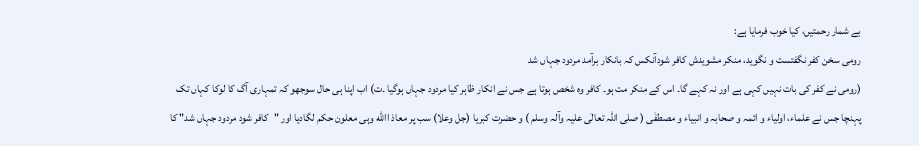بے شمار رحمتیں، کیا خوب فرمایا ہے:
رومی سخن کفر نگفتست و نگوید، منکر مشویدش کافر شودآنکس کہ بانکار برآمد مردود جہاں شد
(رومی نے کفر کی بات نہیں کہی ہے اور نہ کہے گا۔ اس کے منکر مت ہو۔ کافر وہ شخص ہوتا ہے جس نے انکار ظاہر کیا مردود جہاں ہوگیا ۔ت) اب اپنا ہی حال سوجھو کہ تمہاری آگ کا لوکا کہاں تک پہنچا جس نے علماء، اولیاء و ائمہ و صحابہ و انبیاء و مصطفٰی ( صلی اللہ تعالٰی علیہ وآلہ وسلم ) و حضرت کبریا (جل وعلا) سب پر معاذ االله وہی معلون حکم لگادیا اور "کافر شود مردود جہاں شد" کا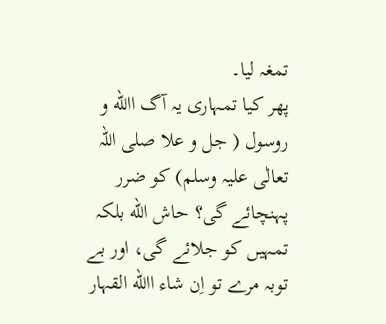تمغہ لیا۔
پھر کیا تمہاری یہ آگ االله و روسول ( جل و علا صلی اللہ تعالٰی علیہ وسلم) کو ضرر پہنچائے گی؟ حاش الله بلکہ تمہیں کو جلائے گی، اور بے توبہ مرے تو اِن شاء االله القہار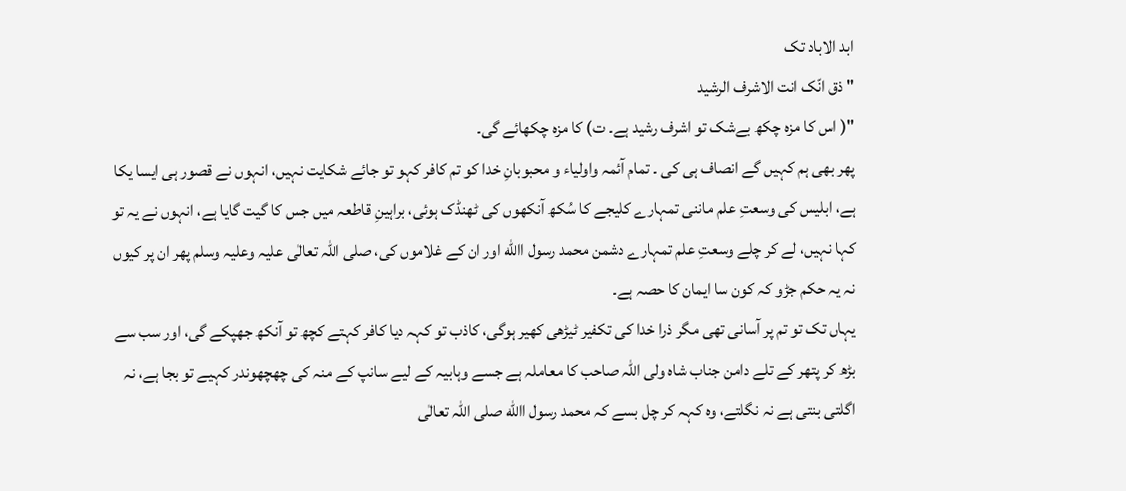ابد الاباد تک
" ذق انّک انت الاشرف الرشید
"( اس کا مزہ چکھ بےشک تو اشرف رشید ہے۔ ت) کا مزہ چکھائے گی۔
پھر بھی ہم کہیں گے انصاف ہی کی ۔ تمام آئمہ واولیاء و محبوبانِ خدا کو تم کافر کہو تو جائے شکایت نہیں، انہوں نے قصور ہی ایسا یکا ہے، ابلیس کی وسعتِ علم ماننی تمہارے کلیجے کا سُکھ آنکھوں کی ٹھنڈک ہوئی، براہینِ قاطعہ میں جس کا گیت گایا ہے، انہوں نے یہ تو کہا نہیں، لے کر چلے وسعتِ علم تمہارے دشمن محمد رسول االله اور ان کے غلاموں کی، صلی اللہ تعالٰی علیہ وعلیہ وسلم پھر ان پر کیوں نہ یہ حکم جڑو کہ کون سا ایمان کا حصہ ہے۔
یہاں تک تو تم پر آسانی تھی مگر ذرا خدا کی تکفیر ٹیڑھی کھیر ہوگی، کاذب تو کہہ دیا کافر کہتے کچھ تو آنکھ جھپکے گی، اور سب سے بڑھ کر پتھر کے تلے دامن جناب شاہ ولی اللہ صاحب کا معاملہ ہے جسے وہابیہ کے لیے سانپ کے منہ کی چھچھوندر کہیے تو بجا ہے، نہ اگلتی بنتی ہے نہ نگلتے، وہ کہہ کر چل بسے کہ محمد رسول االله صلی اللہ تعالٰی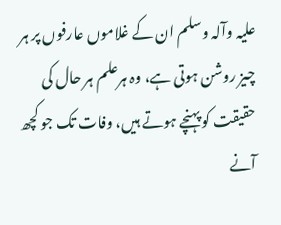علیہ وآلہ وسلم ان کے غلاموں عارفوں پر ہر چیز روشن ہوتی ہے، وہ ہرعلم ہر حال کی حقیقت کو پہنچے ہوتے ہیں، وفات تک جو کچھ آنے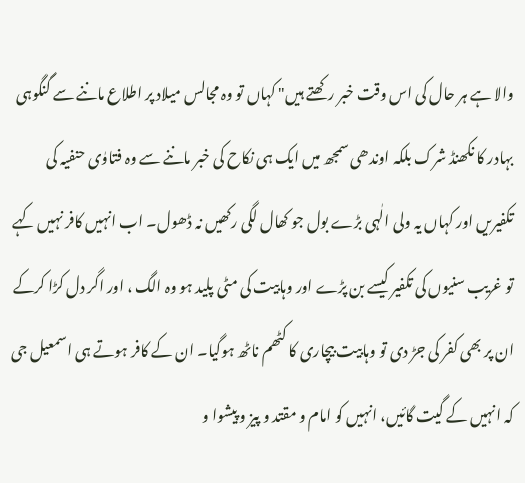والا ہے ہر حال کی اس وقت خبر رکھتے ہیں" کہاں تو وہ مجالس میلاد پر اطلاع ماننے سے گنگوہی بہادر کا نکھنڈ شرک بلکہ اوندھی سمجھ میں ایک ہی نکاح کی خبر ماننے سے وہ فتاوٰی حنفیہ کی تکفیریں اور کہاں یہ ولی الٰہی بڑے بول جو کھال لگی رکھیں نہ ڈھول۔ اب انہیں کافر نہیں کہے تو غریب سنیوں کی تکفیر کیسے بن پڑے اور وہابیت کی مٹی پلید ہو وہ الگ ، اور اگر دل کڑا کرکے ان پر بھی کفر کی جڑ دی تو وہابیت بیچاری کا کٹھم ناٹھ ہوگیا۔ ان کے کافر ہوتے ہی اسمعیل جی کہ انہیں کے گیت گائیں، انہیں کو امام و مقتد و پیز و پیشوا و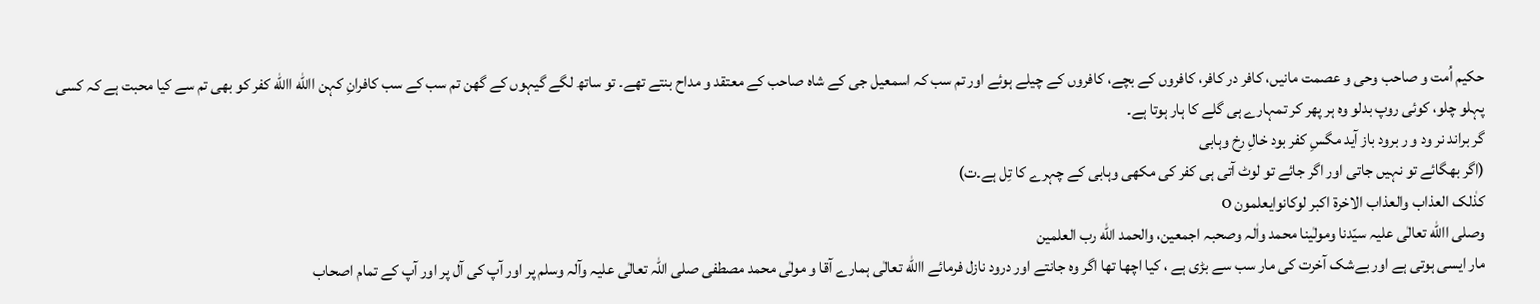حکیم اُمت و صاحب وحی و عصمت مانیں، کافر در کافر، کافروں کے بچے، کافروں کے چیلے ہوئے اور تم سب کہ اسمعیل جی کے شاہ صاحب کے معتقد و مداح بنتے تھے۔ تو ساتھ لگے گیہوں کے گھن تم سب کے سب کافرانِ کہن االله االله کفر کو بھی تم سے کیا محبت ہے کہ کسی پہلو چلو، کوئی روپ بدلو وہ ہر پھر کر تمہارے ہی گلے کا ہار ہوتا ہے۔
گر براند نر ود و ر برود باز آید مگسِ کفر بود خالِ رخ وہابی
(اگر بھگائے تو نہیں جاتی اور اگر جائے تو لوٹ آتی ہی کفر کی مکھی وہابی کے چہرے کا تِل ہے۔ت)
کذٰلک العذاب والعذاب الاخرۃ اکبر لوکانوایعلمون o
وصلی االله تعالٰی علیہ سیّدنا ومولٰینا محمد واٰلہ وصحبہ اجمعین، والحمد الله رب العلمین
مار ایسی ہوتی ہے اور بےشک آخرت کی مار سب سے بڑی ہے ، کیا اچھا تھا اگر وہ جانتے اور درود نازل فرمائے االله تعالٰی ہمارے آقا و مولٰی محمد مصطفی صلی اللہ تعالٰی علیہ وآلہ وسلم پر اور آپ کی آل پر اور آپ کے تمام اصحاب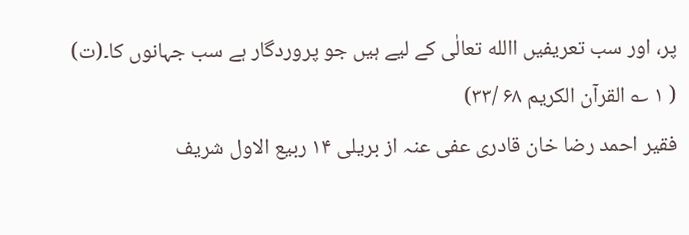پر، اور سب تعریفیں االله تعالٰی کے لیے ہیں جو پروردگار ہے سب جہانوں کا۔(ت)
( ۱ ؎ القرآن الکریم ۶۸ /۳۳)
فقیر احمد رضا خان قادری عفی عنہ از بریلی ۱۴ ربیع الاول شریف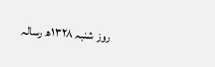روز شنبہ ۱۳۲۸ھ رسالہ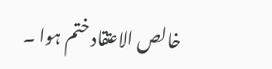خالص الاعتقاد ختم ہوا ۔